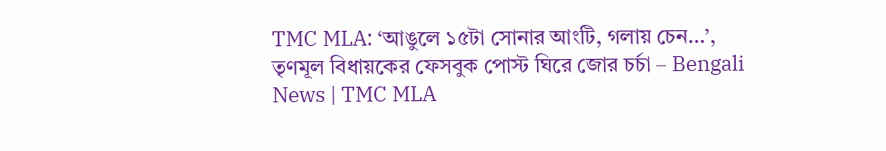TMC MLA: ‘আঙুলে ১৫টা সোনার আংটি, গলায় চেন…’, তৃণমূল বিধায়কের ফেসবুক পোস্ট ঘিরে জোর চর্চা – Bengali News | TMC MLA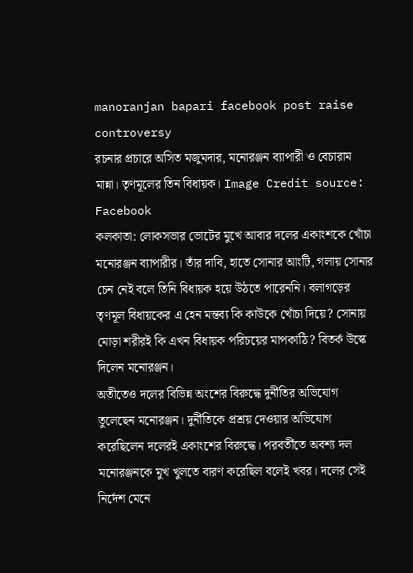manoranjan bapari facebook post raise controversy
রচনার প্রচারে অসিত মজুমদার, মনোরঞ্জন ব্যাপারী ও বেচারাম মান্না। তৃণমূলের তিন বিধায়ক। Image Credit source: Facebook
কলকাতা: লোকসভার ভোটের মুখে আবার দলের একাংশকে খোঁচা মনোরঞ্জন ব্যাপারীর। তাঁর দাবি, হাতে সোনার আংটি, গলায় সোনার চেন নেই বলে তিনি বিধায়ক হয়ে উঠতে পারেননি। বলাগড়ের তৃণমূল বিধায়কের এ হেন মন্তব্য কি কাউকে খোঁচা দিয়ে? সোনায় মোড়া শরীরই কি এখন বিধায়ক পরিচয়ের মাপকাঠি? বিতর্ক উস্কে দিলেন মনোরঞ্জন।
অতীতেও দলের বিভিন্ন অংশের বিরুদ্ধে দুর্নীতির অভিযোগ তুলেছেন মনোরঞ্জন। দুর্নীতিকে প্রশ্রয় দেওয়ার অভিযোগ করেছিলেন দলেরই একাংশের বিরুদ্ধে। পরবর্তীতে অবশ্য দল মনোরঞ্জনকে মুখ খুলতে বারণ করেছিল বলেই খবর। দলের সেই নির্দেশ মেনে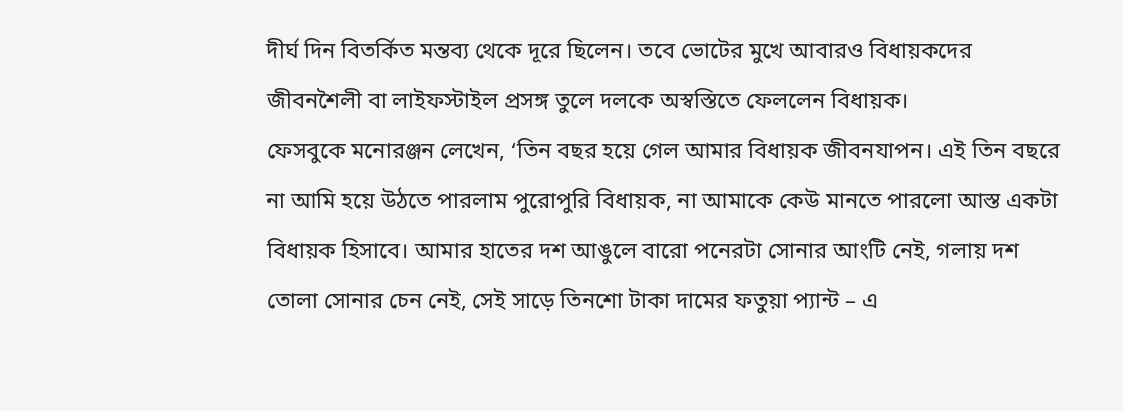দীর্ঘ দিন বিতর্কিত মন্তব্য থেকে দূরে ছিলেন। তবে ভোটের মুখে আবারও বিধায়কদের জীবনশৈলী বা লাইফস্টাইল প্রসঙ্গ তুলে দলকে অস্বস্তিতে ফেললেন বিধায়ক।
ফেসবুকে মনোরঞ্জন লেখেন, ‘তিন বছর হয়ে গেল আমার বিধায়ক জীবনযাপন। এই তিন বছরে না আমি হয়ে উঠতে পারলাম পুরোপুরি বিধায়ক, না আমাকে কেউ মানতে পারলো আস্ত একটা বিধায়ক হিসাবে। আমার হাতের দশ আঙুলে বারো পনেরটা সোনার আংটি নেই, গলায় দশ তোলা সোনার চেন নেই, সেই সাড়ে তিনশো টাকা দামের ফতুয়া প্যান্ট – এ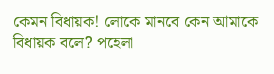কেমন বিধায়ক! লোকে মানবে কেন আমাকে বিধায়ক বলে? পহেলা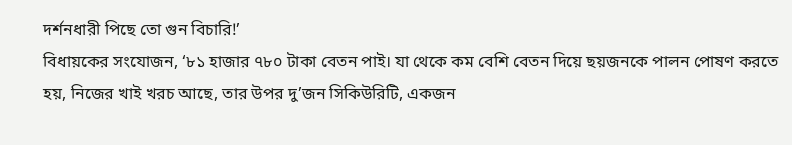দর্শনধারী পিছে তো গুন বিচারি!’
বিধায়কের সংযোজন, ‘৮১ হাজার ৭৮০ টাকা বেতন পাই। যা থেকে কম বেশি বেতন দিয়ে ছয়জনকে পালন পোষণ করতে হয়, নিজের খাই খরচ আছে, তার উপর দু’জন সিকিউরিটি, একজন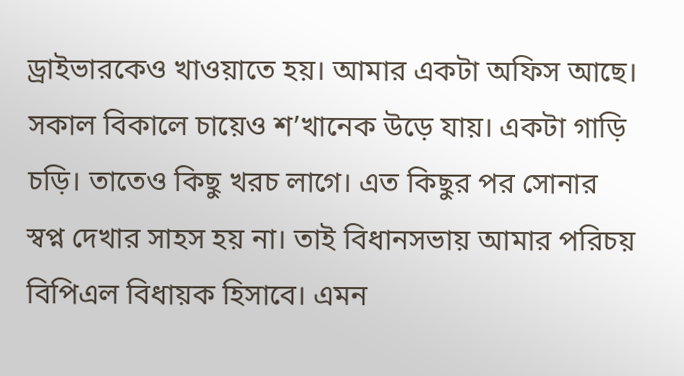ড্রাইভারকেও খাওয়াতে হয়। আমার একটা অফিস আছে। সকাল বিকালে চায়েও শ’খানেক উড়ে যায়। একটা গাড়ি চড়ি। তাতেও কিছু খরচ লাগে। এত কিছুর পর সোনার স্বপ্ন দেখার সাহস হয় না। তাই বিধানসভায় আমার পরিচয় বিপিএল বিধায়ক হিসাবে। এমন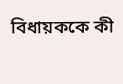বিধায়ককে কী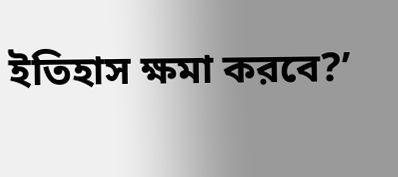ইতিহাস ক্ষমা করবে?’